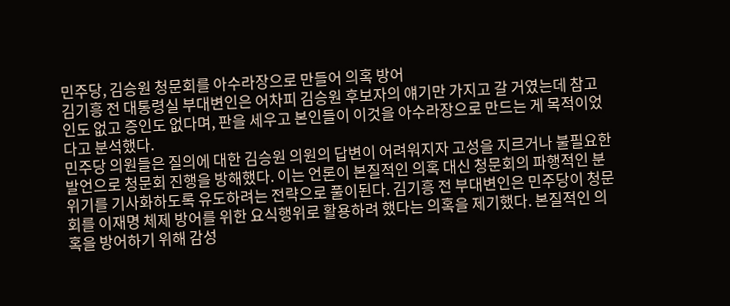민주당, 김승원 청문회를 아수라장으로 만들어 의혹 방어
김기흥 전 대통령실 부대변인은 어차피 김승원 후보자의 얘기만 가지고 갈 거였는데 참고인도 없고 증인도 없다며, 판을 세우고 본인들이 이것을 아수라장으로 만드는 게 목적이었다고 분석했다.
민주당 의원들은 질의에 대한 김승원 의원의 답변이 어려워지자 고성을 지르거나 불필요한 발언으로 청문회 진행을 방해했다. 이는 언론이 본질적인 의혹 대신 청문회의 파행적인 분위기를 기사화하도록 유도하려는 전략으로 풀이된다. 김기흥 전 부대변인은 민주당이 청문회를 이재명 체제 방어를 위한 요식행위로 활용하려 했다는 의혹을 제기했다. 본질적인 의혹을 방어하기 위해 감성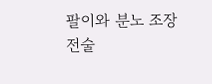팔이와 분노 조장 전술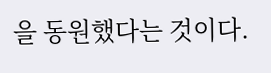을 동원했다는 것이다.